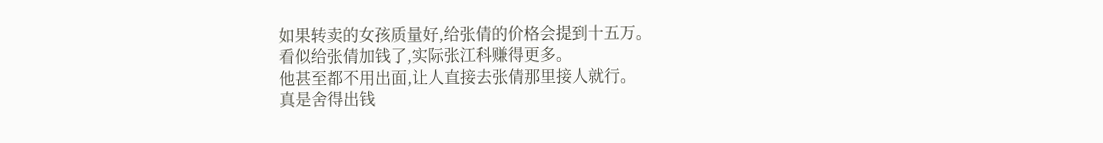如果转卖的女孩质量好,给张倩的价格会提到十五万。
看似给张倩加钱了,实际张江科赚得更多。
他甚至都不用出面,让人直接去张倩那里接人就行。
真是舍得出钱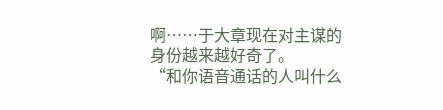啊……于大章现在对主谋的身份越来越好奇了。
“和你语音通话的人叫什么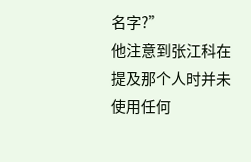名字?”
他注意到张江科在提及那个人时并未使用任何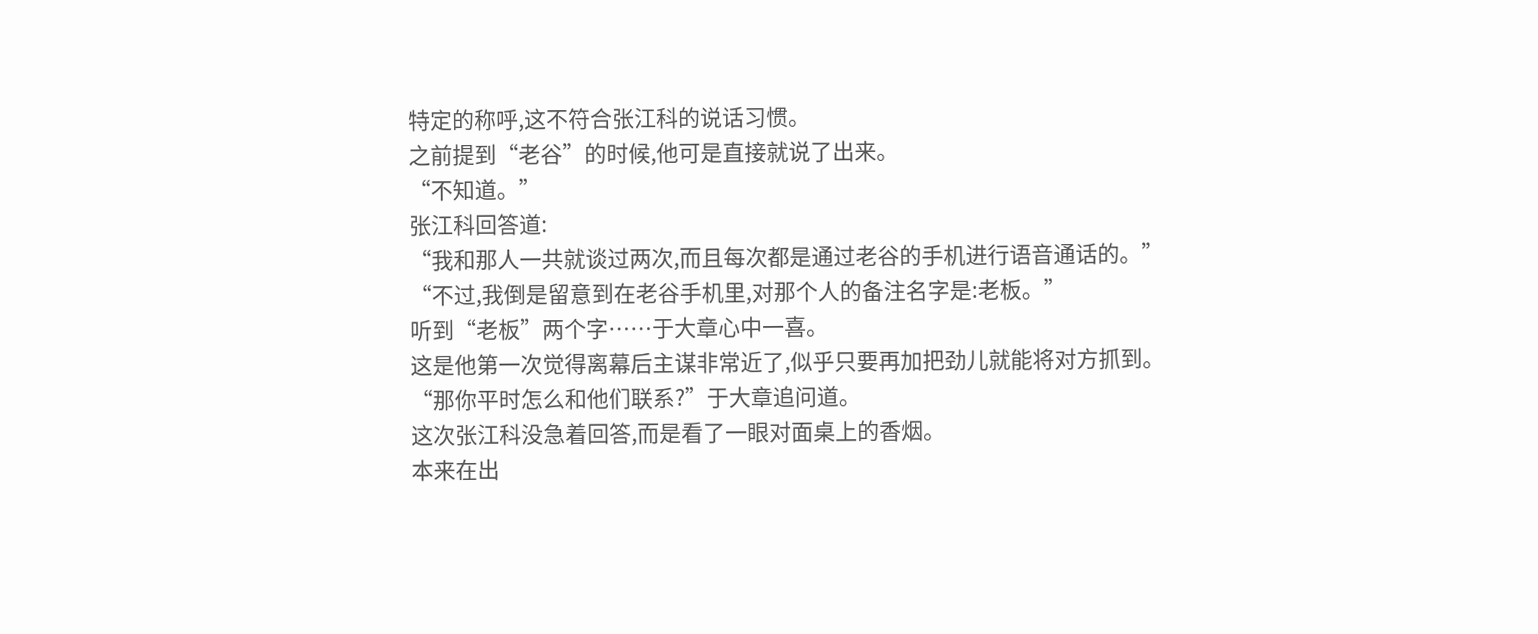特定的称呼,这不符合张江科的说话习惯。
之前提到“老谷”的时候,他可是直接就说了出来。
“不知道。”
张江科回答道:
“我和那人一共就谈过两次,而且每次都是通过老谷的手机进行语音通话的。”
“不过,我倒是留意到在老谷手机里,对那个人的备注名字是:老板。”
听到“老板”两个字……于大章心中一喜。
这是他第一次觉得离幕后主谋非常近了,似乎只要再加把劲儿就能将对方抓到。
“那你平时怎么和他们联系?”于大章追问道。
这次张江科没急着回答,而是看了一眼对面桌上的香烟。
本来在出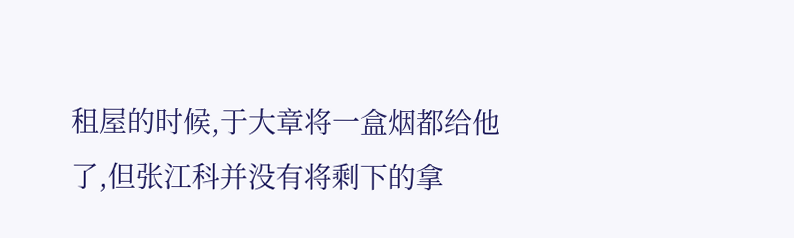租屋的时候,于大章将一盒烟都给他了,但张江科并没有将剩下的拿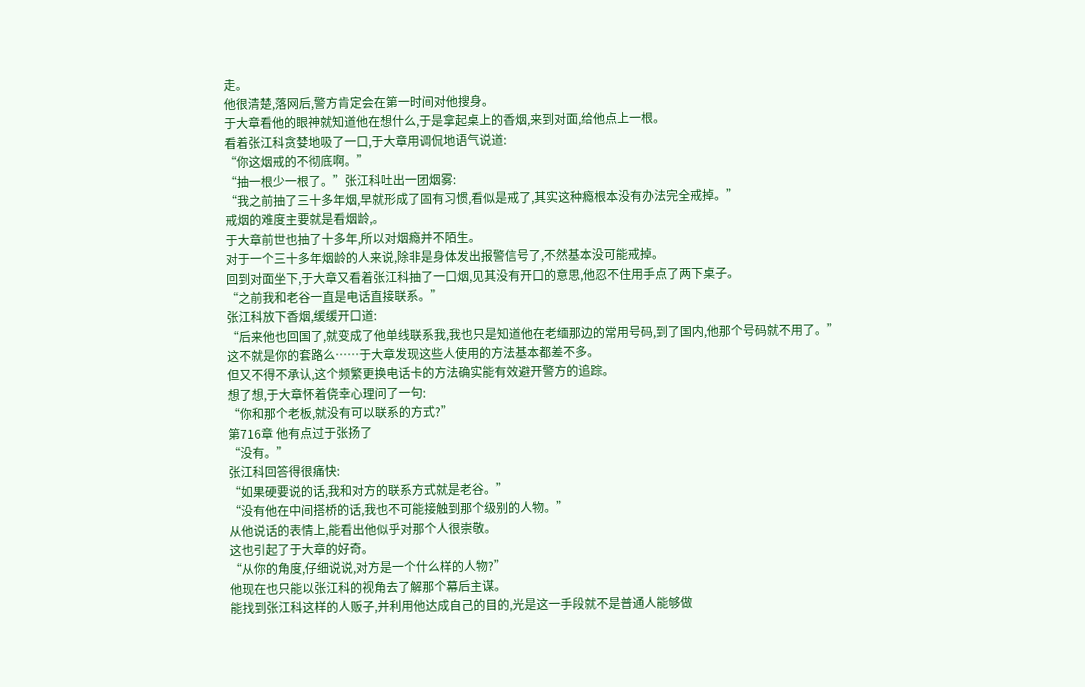走。
他很清楚,落网后,警方肯定会在第一时间对他搜身。
于大章看他的眼神就知道他在想什么,于是拿起桌上的香烟,来到对面,给他点上一根。
看着张江科贪婪地吸了一口,于大章用调侃地语气说道:
“你这烟戒的不彻底啊。”
“抽一根少一根了。”张江科吐出一团烟雾:
“我之前抽了三十多年烟,早就形成了固有习惯,看似是戒了,其实这种瘾根本没有办法完全戒掉。”
戒烟的难度主要就是看烟龄,。
于大章前世也抽了十多年,所以对烟瘾并不陌生。
对于一个三十多年烟龄的人来说,除非是身体发出报警信号了,不然基本没可能戒掉。
回到对面坐下,于大章又看着张江科抽了一口烟,见其没有开口的意思,他忍不住用手点了两下桌子。
“之前我和老谷一直是电话直接联系。”
张江科放下香烟,缓缓开口道:
“后来他也回国了,就变成了他单线联系我,我也只是知道他在老缅那边的常用号码,到了国内,他那个号码就不用了。”
这不就是你的套路么……于大章发现这些人使用的方法基本都差不多。
但又不得不承认,这个频繁更换电话卡的方法确实能有效避开警方的追踪。
想了想,于大章怀着侥幸心理问了一句:
“你和那个老板,就没有可以联系的方式?”
第716章 他有点过于张扬了
“没有。”
张江科回答得很痛快:
“如果硬要说的话,我和对方的联系方式就是老谷。”
“没有他在中间搭桥的话,我也不可能接触到那个级别的人物。”
从他说话的表情上,能看出他似乎对那个人很崇敬。
这也引起了于大章的好奇。
“从你的角度,仔细说说,对方是一个什么样的人物?”
他现在也只能以张江科的视角去了解那个幕后主谋。
能找到张江科这样的人贩子,并利用他达成自己的目的,光是这一手段就不是普通人能够做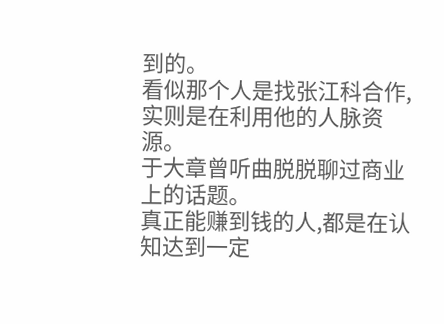到的。
看似那个人是找张江科合作,实则是在利用他的人脉资源。
于大章曾听曲脱脱聊过商业上的话题。
真正能赚到钱的人,都是在认知达到一定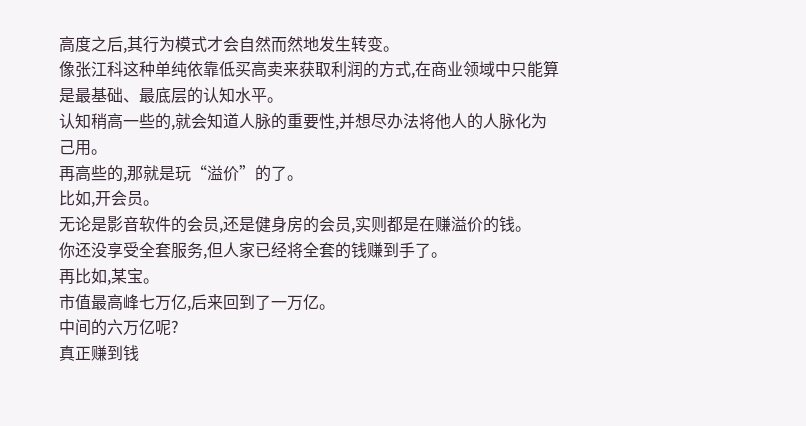高度之后,其行为模式才会自然而然地发生转变。
像张江科这种单纯依靠低买高卖来获取利润的方式,在商业领域中只能算是最基础、最底层的认知水平。
认知稍高一些的,就会知道人脉的重要性,并想尽办法将他人的人脉化为己用。
再高些的,那就是玩“溢价”的了。
比如,开会员。
无论是影音软件的会员,还是健身房的会员,实则都是在赚溢价的钱。
你还没享受全套服务,但人家已经将全套的钱赚到手了。
再比如,某宝。
市值最高峰七万亿,后来回到了一万亿。
中间的六万亿呢?
真正赚到钱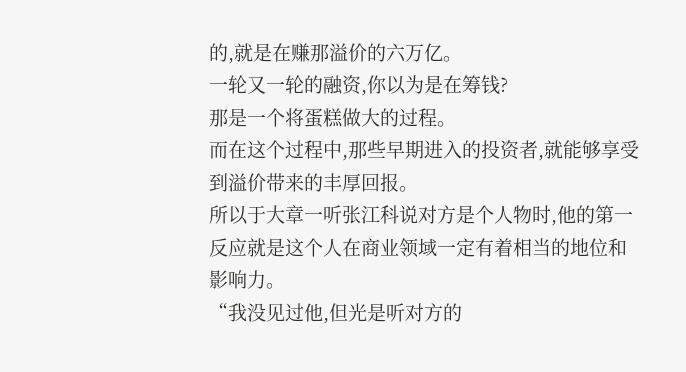的,就是在赚那溢价的六万亿。
一轮又一轮的融资,你以为是在筹钱?
那是一个将蛋糕做大的过程。
而在这个过程中,那些早期进入的投资者,就能够享受到溢价带来的丰厚回报。
所以于大章一听张江科说对方是个人物时,他的第一反应就是这个人在商业领域一定有着相当的地位和影响力。
“我没见过他,但光是听对方的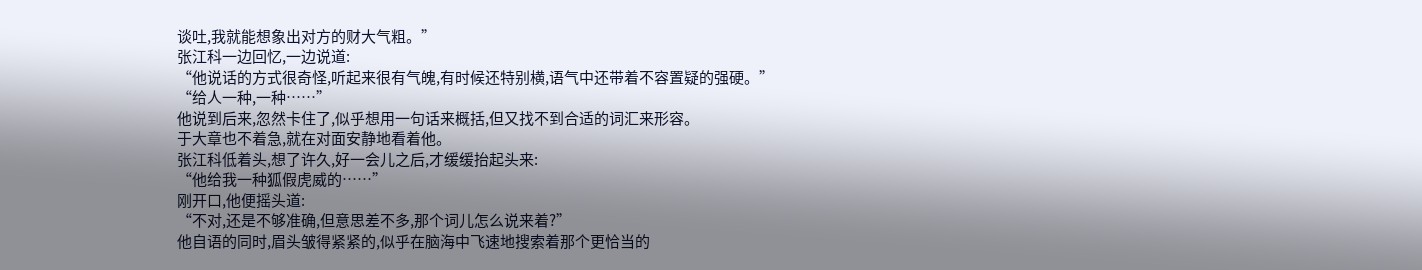谈吐,我就能想象出对方的财大气粗。”
张江科一边回忆,一边说道:
“他说话的方式很奇怪,听起来很有气魄,有时候还特别横,语气中还带着不容置疑的强硬。”
“给人一种,一种……”
他说到后来,忽然卡住了,似乎想用一句话来概括,但又找不到合适的词汇来形容。
于大章也不着急,就在对面安静地看着他。
张江科低着头,想了许久,好一会儿之后,才缓缓抬起头来:
“他给我一种狐假虎威的……”
刚开口,他便摇头道:
“不对,还是不够准确,但意思差不多,那个词儿怎么说来着?”
他自语的同时,眉头皱得紧紧的,似乎在脑海中飞速地搜索着那个更恰当的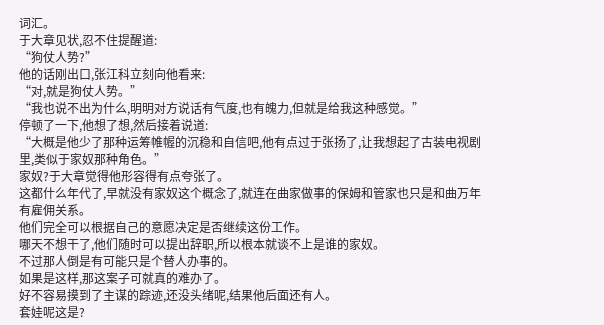词汇。
于大章见状,忍不住提醒道:
“狗仗人势?”
他的话刚出口,张江科立刻向他看来:
“对,就是狗仗人势。”
“我也说不出为什么,明明对方说话有气度,也有魄力,但就是给我这种感觉。”
停顿了一下,他想了想,然后接着说道:
“大概是他少了那种运筹帷幄的沉稳和自信吧,他有点过于张扬了,让我想起了古装电视剧里,类似于家奴那种角色。”
家奴?于大章觉得他形容得有点夸张了。
这都什么年代了,早就没有家奴这个概念了,就连在曲家做事的保姆和管家也只是和曲万年有雇佣关系。
他们完全可以根据自己的意愿决定是否继续这份工作。
哪天不想干了,他们随时可以提出辞职,所以根本就谈不上是谁的家奴。
不过那人倒是有可能只是个替人办事的。
如果是这样,那这案子可就真的难办了。
好不容易摸到了主谋的踪迹,还没头绪呢,结果他后面还有人。
套娃呢这是?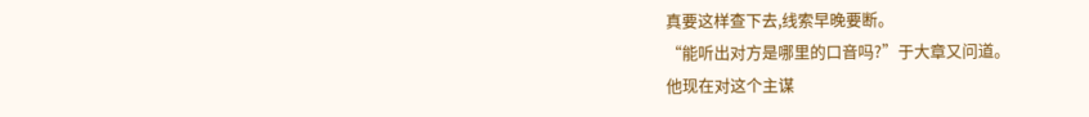真要这样查下去,线索早晚要断。
“能听出对方是哪里的口音吗?”于大章又问道。
他现在对这个主谋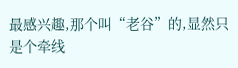最感兴趣,那个叫“老谷”的,显然只是个牵线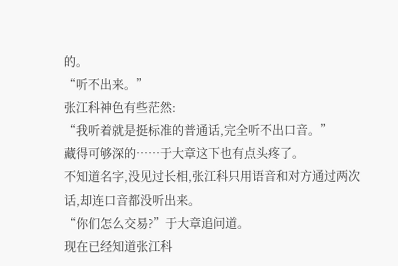的。
“听不出来。”
张江科神色有些茫然:
“我听着就是挺标准的普通话,完全听不出口音。”
藏得可够深的……于大章这下也有点头疼了。
不知道名字,没见过长相,张江科只用语音和对方通过两次话,却连口音都没听出来。
“你们怎么交易?”于大章追问道。
现在已经知道张江科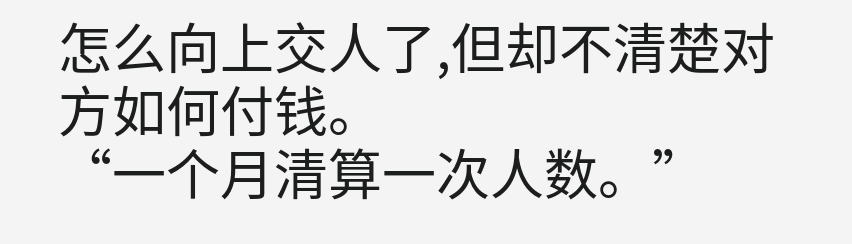怎么向上交人了,但却不清楚对方如何付钱。
“一个月清算一次人数。”